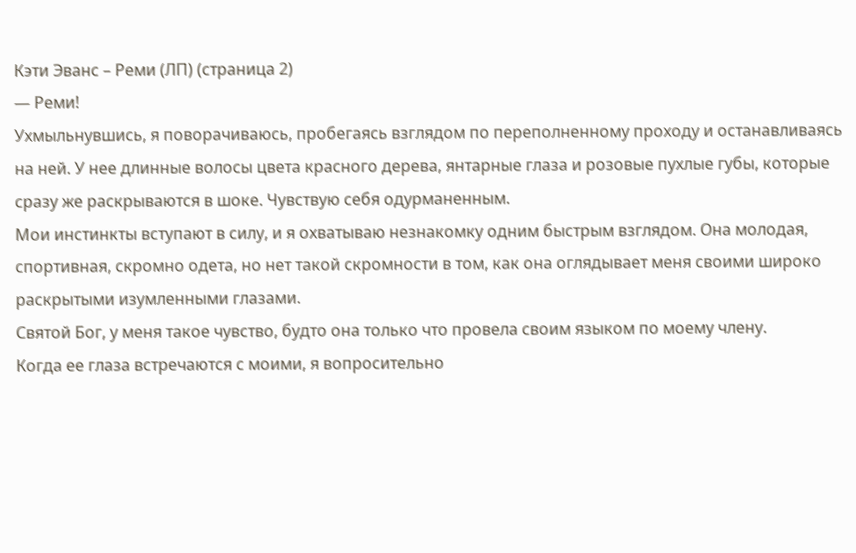Кэти Эванс – Реми (ЛП) (страница 2)
— Реми!
Ухмыльнувшись, я поворачиваюсь, пробегаясь взглядом по переполненному проходу и останавливаясь на ней. У нее длинные волосы цвета красного дерева, янтарные глаза и розовые пухлые губы, которые сразу же раскрываются в шоке. Чувствую себя одурманенным.
Мои инстинкты вступают в силу, и я охватываю незнакомку одним быстрым взглядом. Она молодая, спортивная, скромно одета, но нет такой скромности в том, как она оглядывает меня своими широко раскрытыми изумленными глазами.
Святой Бог, у меня такое чувство, будто она только что провела своим языком по моему члену.
Когда ее глаза встречаются с моими, я вопросительно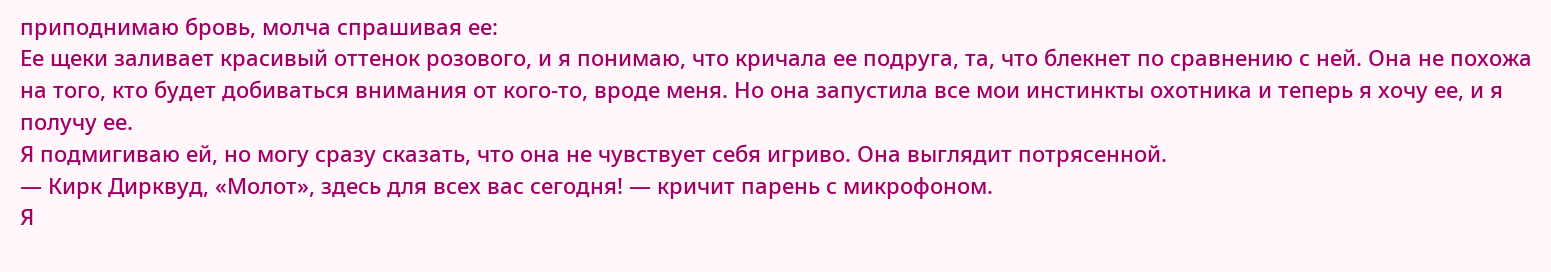приподнимаю бровь, молча спрашивая ее:
Ее щеки заливает красивый оттенок розового, и я понимаю, что кричала ее подруга, та, что блекнет по сравнению с ней. Она не похожа на того, кто будет добиваться внимания от кого-то, вроде меня. Но она запустила все мои инстинкты охотника и теперь я хочу ее, и я получу ее.
Я подмигиваю ей, но могу сразу сказать, что она не чувствует себя игриво. Она выглядит потрясенной.
— Кирк Дирквуд, «Молот», здесь для всех вас сегодня! — кричит парень с микрофоном.
Я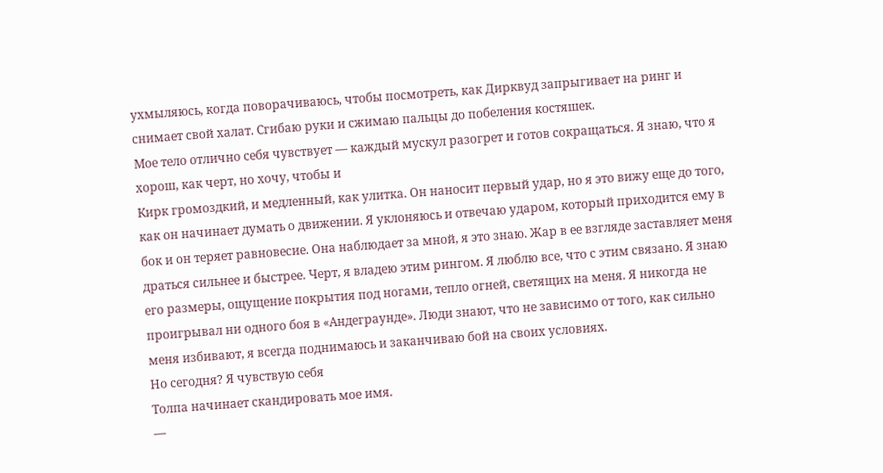ухмыляюсь, когда поворачиваюсь, чтобы посмотреть, как Дирквуд запрыгивает на ринг и снимает свой халат. Сгибаю руки и сжимаю пальцы до побеления костяшек.
Мое тело отлично себя чувствует — каждый мускул разогрет и готов сокращаться. Я знаю, что я хорош, как черт, но хочу, чтобы и
Кирк громоздкий, и медленный, как улитка. Он наносит первый удар, но я это вижу еще до того, как он начинает думать о движении. Я уклоняюсь и отвечаю ударом, который приходится ему в бок и он теряет равновесие. Она наблюдает за мной, я это знаю. Жар в ее взгляде заставляет меня драться сильнее и быстрее. Черт, я владею этим рингом. Я люблю все, что с этим связано. Я знаю его размеры, ощущение покрытия под ногами, тепло огней, светящих на меня. Я никогда не проигрывал ни одного боя в «Андеграунде». Люди знают, что не зависимо от того, как сильно меня избивают, я всегда поднимаюсь и заканчиваю бой на своих условиях.
Но сегодня? Я чувствую себя
Толпа начинает скандировать мое имя.
—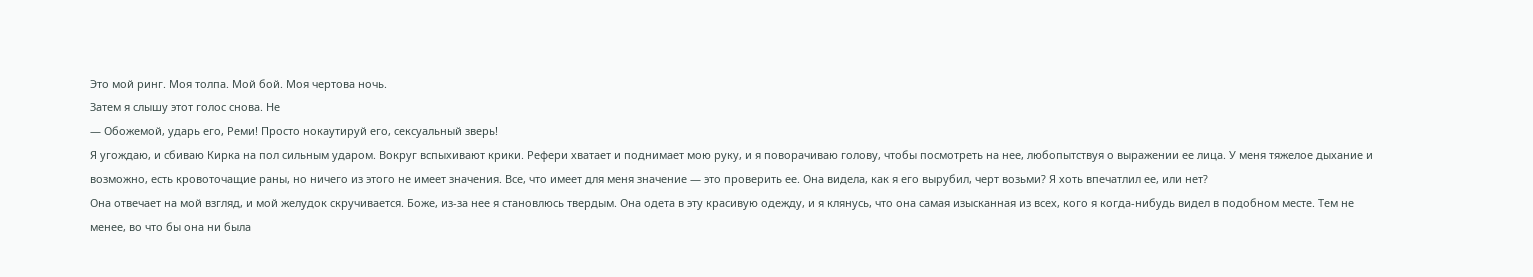Это мой ринг. Моя толпа. Мой бой. Моя чертова ночь.
Затем я слышу этот голос снова. Не
— Обожемой, ударь его, Реми! Просто нокаутируй его, сексуальный зверь!
Я угождаю, и сбиваю Кирка на пол сильным ударом. Вокруг вспыхивают крики. Рефери хватает и поднимает мою руку, и я поворачиваю голову, чтобы посмотреть на нее, любопытствуя о выражении ее лица. У меня тяжелое дыхание и возможно, есть кровоточащие раны, но ничего из этого не имеет значения. Все, что имеет для меня значение — это проверить ее. Она видела, как я его вырубил, черт возьми? Я хоть впечатлил ее, или нет?
Она отвечает на мой взгляд, и мой желудок скручивается. Боже, из-за нее я становлюсь твердым. Она одета в эту красивую одежду, и я клянусь, что она самая изысканная из всех, кого я когда-нибудь видел в подобном месте. Тем не менее, во что бы она ни была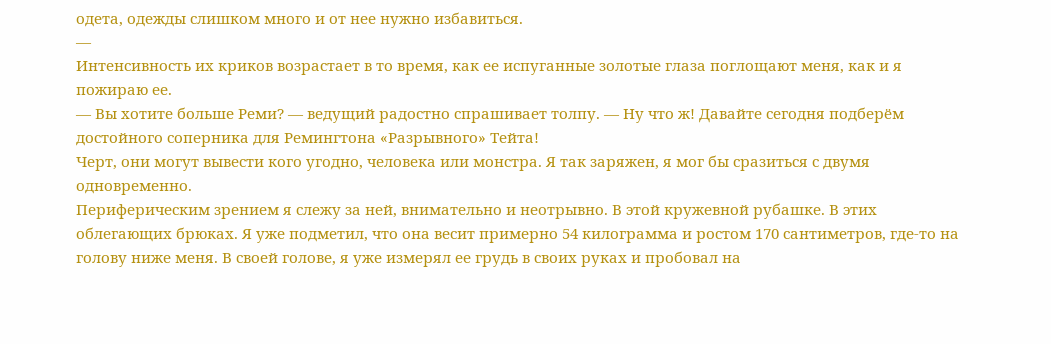одета, одежды слишком много и от нее нужно избавиться.
—
Интенсивность их криков возрастает в то время, как ее испуганные золотые глаза поглощают меня, как и я пожираю ее.
— Вы хотите больше Реми? — ведущий радостно спрашивает толпу. — Ну что ж! Давайте сегодня подберём достойного соперника для Ремингтона «Разрывного» Тейта!
Черт, они могут вывести кого угодно, человека или монстра. Я так заряжен, я мог бы сразиться с двумя одновременно.
Периферическим зрением я слежу за ней, внимательно и неотрывно. В этой кружевной рубашке. В этих облегающих брюках. Я уже подметил, что она весит примерно 54 килограмма и ростом 170 сантиметров, где-то на голову ниже меня. В своей голове, я уже измерял ее грудь в своих руках и пробовал на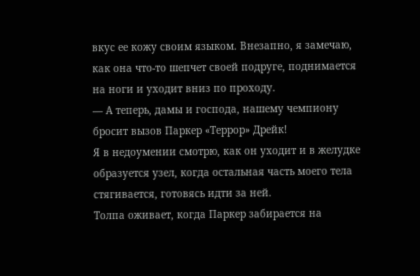вкус ее кожу своим языком. Внезапно, я замечаю, как она что-то шепчет своей подруге, поднимается на ноги и уходит вниз по проходу.
— А теперь, дамы и господа, нашему чемпиону бросит вызов Паркер «Террор» Дрейк!
Я в недоумении смотрю, как он уходит и в желудке образуется узел, когда остальная часть моего тела стягивается, готовясь идти за ней.
Толпа оживает, когда Паркер забирается на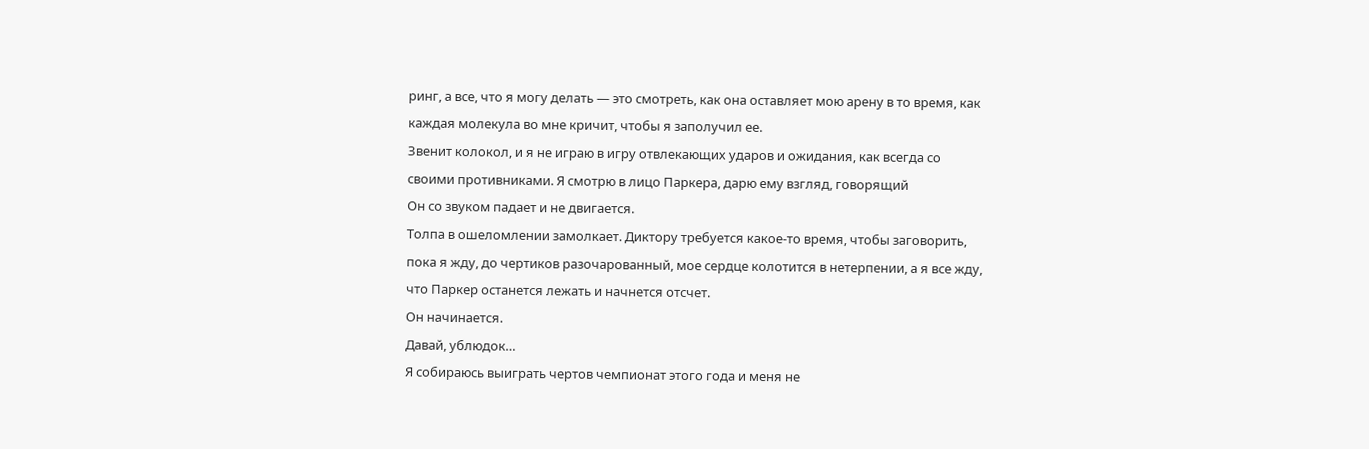ринг, а все, что я могу делать — это смотреть, как она оставляет мою арену в то время, как каждая молекула во мне кричит, чтобы я заполучил ее.
Звенит колокол, и я не играю в игру отвлекающих ударов и ожидания, как всегда со своими противниками. Я смотрю в лицо Паркера, дарю ему взгляд, говорящий
Он со звуком падает и не двигается.
Толпа в ошеломлении замолкает. Диктору требуется какое-то время, чтобы заговорить, пока я жду, до чертиков разочарованный, мое сердце колотится в нетерпении, а я все жду, что Паркер останется лежать и начнется отсчет.
Он начинается.
Давай, ублюдок…
Я собираюсь выиграть чертов чемпионат этого года и меня не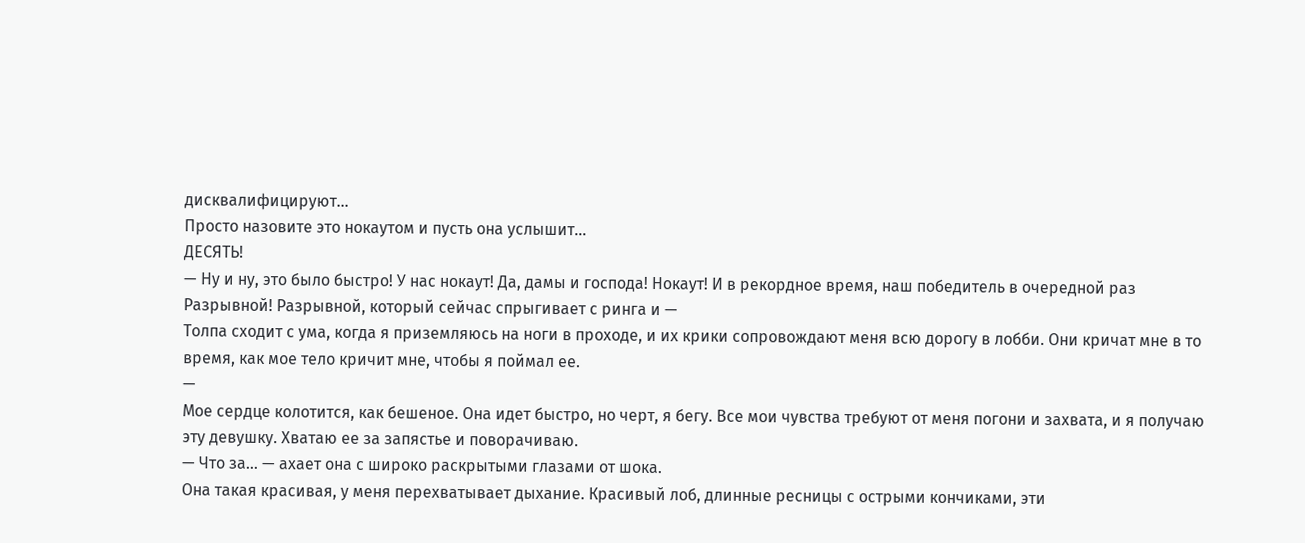дисквалифицируют…
Просто назовите это нокаутом и пусть она услышит…
ДЕСЯТЬ!
— Ну и ну, это было быстро! У нас нокаут! Да, дамы и господа! Нокаут! И в рекордное время, наш победитель в очередной раз Разрывной! Разрывной, который сейчас спрыгивает с ринга и —
Толпа сходит с ума, когда я приземляюсь на ноги в проходе, и их крики сопровождают меня всю дорогу в лобби. Они кричат мне в то время, как мое тело кричит мне, чтобы я поймал ее.
—
Мое сердце колотится, как бешеное. Она идет быстро, но черт, я бегу. Все мои чувства требуют от меня погони и захвата, и я получаю эту девушку. Хватаю ее за запястье и поворачиваю.
— Что за… — ахает она с широко раскрытыми глазами от шока.
Она такая красивая, у меня перехватывает дыхание. Красивый лоб, длинные ресницы с острыми кончиками, эти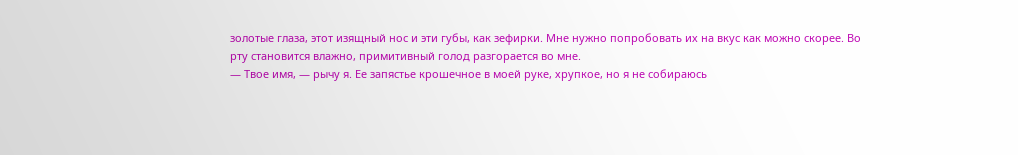золотые глаза, этот изящный нос и эти губы, как зефирки. Мне нужно попробовать их на вкус как можно скорее. Во рту становится влажно, примитивный голод разгорается во мне.
— Твое имя, — рычу я. Ее запястье крошечное в моей руке, хрупкое, но я не собираюсь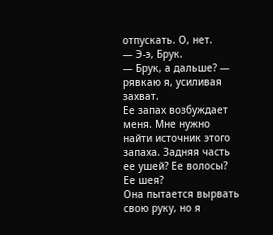отпускать. О, нет.
— Э-э, Брук.
— Брук, а дальше? — рявкаю я, усиливая захват.
Ее запах возбуждает меня. Мне нужно найти источник этого запаха. Задняя часть ее ушей? Ее волосы? Ее шея?
Она пытается вырвать свою руку, но я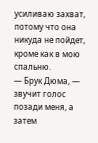усиливаю захват, потому что она никуда не пойдет, кроме как в мою спальню.
— Брук Дюма, — звучит голос позади меня, а затем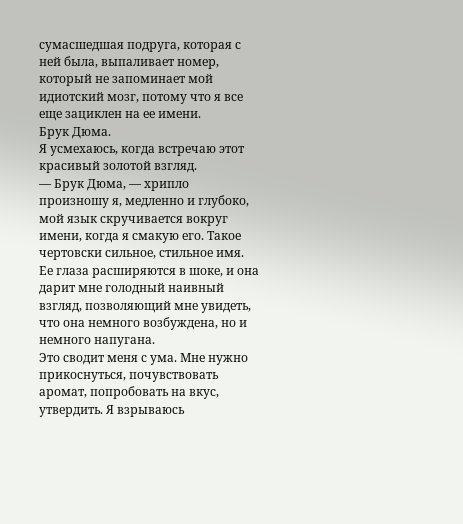сумасшедшая подруга, которая с ней была, выпаливает номер, который не запоминает мой идиотский мозг, потому что я все еще зациклен на ее имени.
Брук Дюма.
Я усмехаюсь, когда встречаю этот красивый золотой взгляд.
— Брук Дюма, — хрипло произношу я, медленно и глубоко, мой язык скручивается вокруг имени, когда я смакую его. Такое чертовски сильное, стильное имя.
Ее глаза расширяются в шоке, и она дарит мне голодный наивный взгляд, позволяющий мне увидеть, что она немного возбуждена, но и немного напугана.
Это сводит меня с ума. Мне нужно прикоснуться, почувствовать аромат, попробовать на вкус, утвердить. Я взрываюсь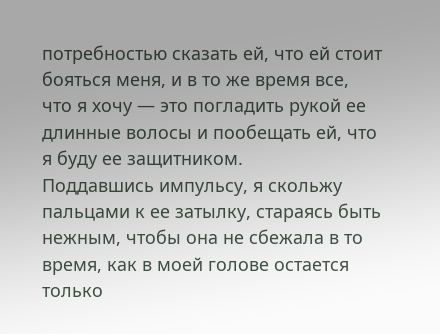потребностью сказать ей, что ей стоит бояться меня, и в то же время все, что я хочу — это погладить рукой ее длинные волосы и пообещать ей, что я буду ее защитником.
Поддавшись импульсу, я скольжу пальцами к ее затылку, стараясь быть нежным, чтобы она не сбежала в то время, как в моей голове остается только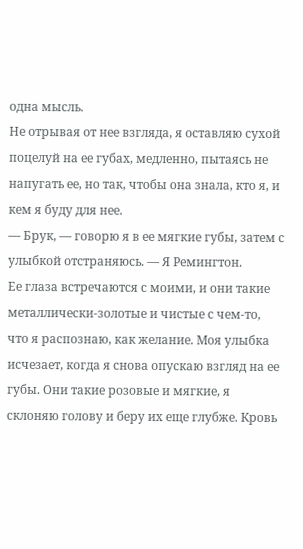одна мысль.
Не отрывая от нее взгляда, я оставляю сухой поцелуй на ее губах, медленно, пытаясь не напугать ее, но так, чтобы она знала, кто я, и кем я буду для нее.
— Брук, — говорю я в ее мягкие губы, затем с улыбкой отстраняюсь. — Я Ремингтон.
Ее глаза встречаются с моими, и они такие металлически-золотые и чистые с чем-то, что я распознаю, как желание. Моя улыбка исчезает, когда я снова опускаю взгляд на ее губы. Они такие розовые и мягкие, я склоняю голову и беру их еще глубже. Кровь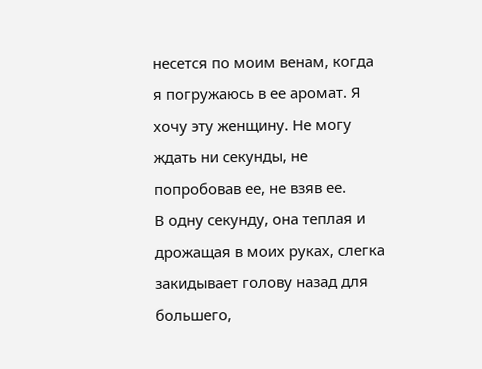несется по моим венам, когда я погружаюсь в ее аромат. Я хочу эту женщину. Не могу ждать ни секунды, не попробовав ее, не взяв ее.
В одну секунду, она теплая и дрожащая в моих руках, слегка закидывает голову назад для большего,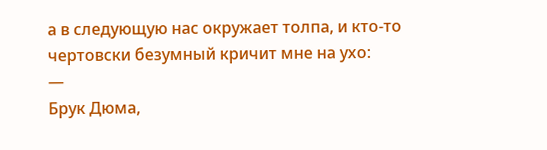а в следующую нас окружает толпа, и кто-то чертовски безумный кричит мне на ухо:
—
Брук Дюма,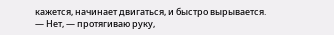кажется, начинает двигаться, и быстро вырывается.
— Нет, — протягиваю руку,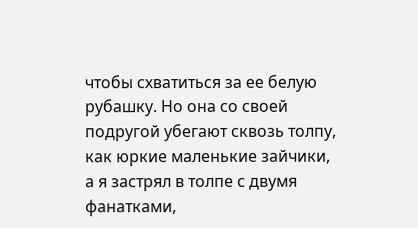чтобы схватиться за ее белую рубашку. Но она со своей подругой убегают сквозь толпу, как юркие маленькие зайчики, а я застрял в толпе с двумя фанатками,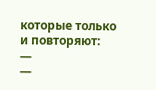которые только и повторяют:
—
—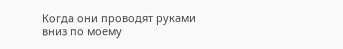Когда они проводят руками вниз по моему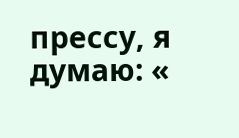прессу, я думаю: «